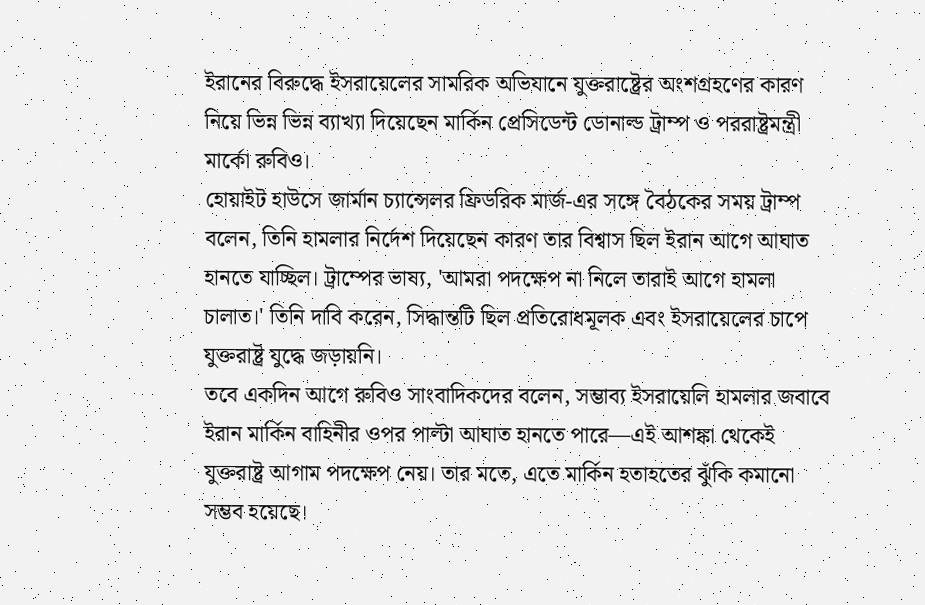ইরানের বিরুদ্ধে ইসরায়েলের সামরিক অভিযানে যুক্তরাষ্ট্রের অংশগ্রহণের কারণ নিয়ে ভিন্ন ভিন্ন ব্যাখ্যা দিয়েছেন মার্কিন প্রেসিডেন্ট ডোনাল্ড ট্রাম্প ও পররাষ্ট্রমন্ত্রী মার্কো রুবিও।
হোয়াইট হাউসে জার্মান চ্যান্সেলর ফ্রিডরিক মার্জ-এর সঙ্গে বৈঠকের সময় ট্রাম্প বলেন, তিনি হামলার নির্দেশ দিয়েছেন কারণ তার বিশ্বাস ছিল ইরান আগে আঘাত হানতে যাচ্ছিল। ট্রাম্পের ভাষ্য, 'আমরা পদক্ষেপ না নিলে তারাই আগে হামলা চালাত।' তিনি দাবি করেন, সিদ্ধান্তটি ছিল প্রতিরোধমূলক এবং ইসরায়েলের চাপে যুক্তরাষ্ট্র যুদ্ধে জড়ায়নি।
তবে একদিন আগে রুবিও সাংবাদিকদের বলেন, সম্ভাব্য ইসরায়েলি হামলার জবাবে ইরান মার্কিন বাহিনীর ওপর পাল্টা আঘাত হানতে পারে—এই আশঙ্কা থেকেই যুক্তরাষ্ট্র আগাম পদক্ষেপ নেয়। তার মতে, এতে মার্কিন হতাহতের ঝুঁকি কমানো সম্ভব হয়েছে।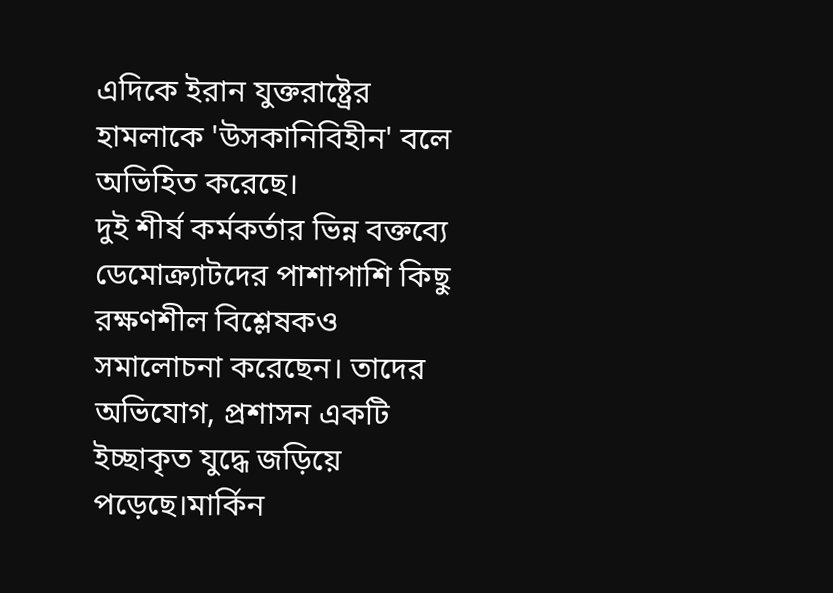এদিকে ইরান যুক্তরাষ্ট্রের হামলাকে 'উসকানিবিহীন' বলে অভিহিত করেছে।
দুই শীর্ষ কর্মকর্তার ভিন্ন বক্তব্যে ডেমোক্র্যাটদের পাশাপাশি কিছু রক্ষণশীল বিশ্লেষকও সমালোচনা করেছেন। তাদের অভিযোগ, প্রশাসন একটি ইচ্ছাকৃত যুদ্ধে জড়িয়ে পড়েছে।মার্কিন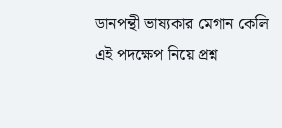ডানপন্থী ভাষ্যকার মেগান কেলি এই পদক্ষেপ নিয়ে প্রশ্ন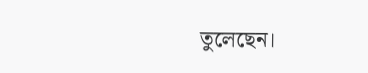তুলেছেন।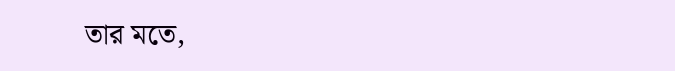তার মতে,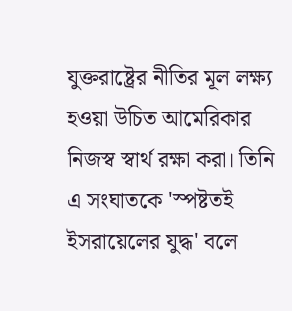যুক্তরাষ্ট্রের নীতির মূল লক্ষ্য হওয়া উচিত আমেরিকার নিজস্ব স্বার্থ রক্ষা করা। তিনি এ সংঘাতকে 'স্পষ্টতই ইসরায়েলের যুদ্ধ' বলে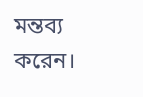মন্তব্য করেন।